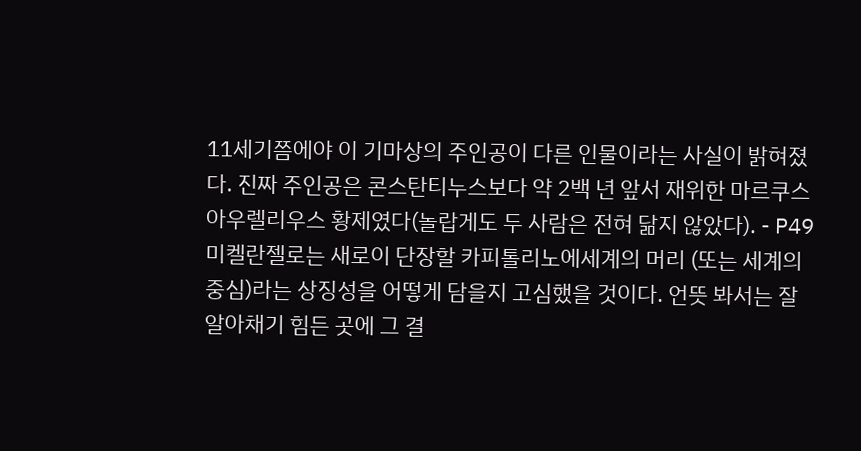11세기쯤에야 이 기마상의 주인공이 다른 인물이라는 사실이 밝혀졌다. 진짜 주인공은 콘스탄티누스보다 약 2백 년 앞서 재위한 마르쿠스 아우렐리우스 황제였다(놀랍게도 두 사람은 전혀 닮지 않았다). - P49
미켈란젤로는 새로이 단장할 카피톨리노에세계의 머리 (또는 세계의 중심)라는 상징성을 어떻게 담을지 고심했을 것이다. 언뜻 봐서는 잘 알아채기 힘든 곳에 그 결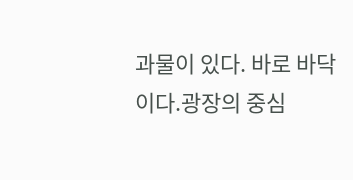과물이 있다. 바로 바닥이다.광장의 중심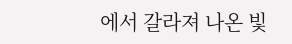에서 갈라져 나온 빛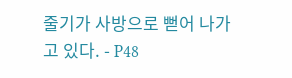줄기가 사방으로 뻗어 나가고 있다. - P48